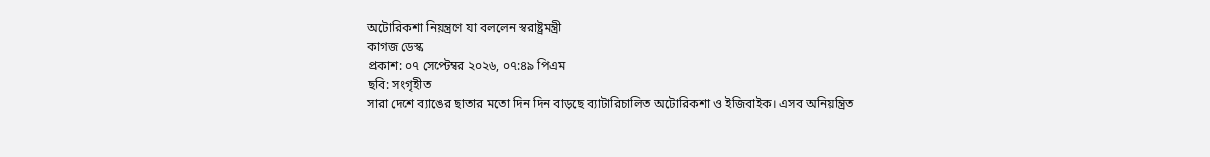অটোরিকশা নিয়ন্ত্রণে যা বললেন স্বরাষ্ট্রমন্ত্রী
কাগজ ডেস্ক
প্রকাশ: ০৭ সেপ্টেম্বর ২০২৬, ০৭:৪৯ পিএম
ছবি: সংগৃহীত
সারা দেশে ব্যাঙের ছাতার মতো দিন দিন বাড়ছে ব্যাটারিচালিত অটোরিকশা ও ইজিবাইক। এসব অনিয়ন্ত্রিত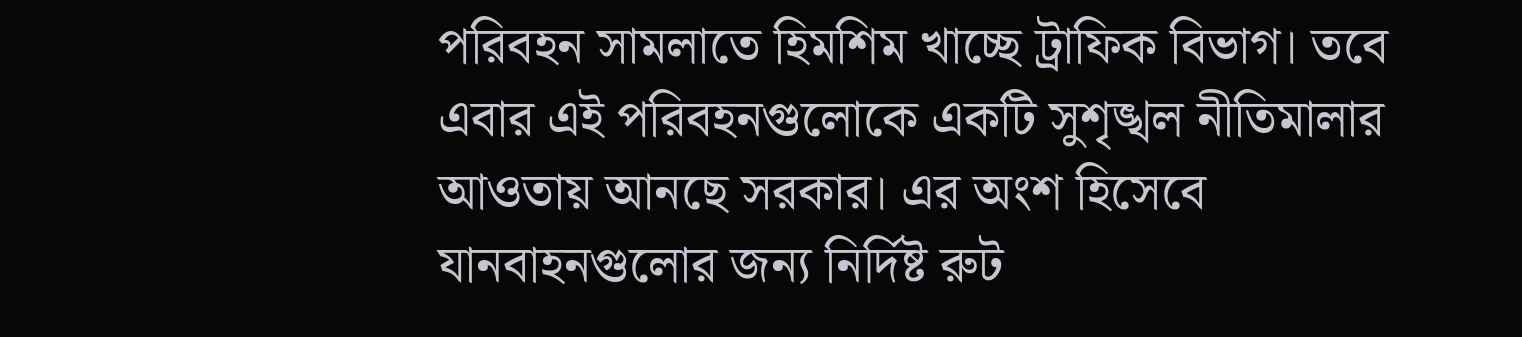পরিবহন সামলাতে হিমশিম খাচ্ছে ট্রাফিক বিভাগ। তবে এবার এই পরিবহনগুলোকে একটি সুশৃঙ্খল নীতিমালার আওতায় আনছে সরকার। এর অংশ হিসেবে যানবাহনগুলোর জন্য নির্দিষ্ট রুট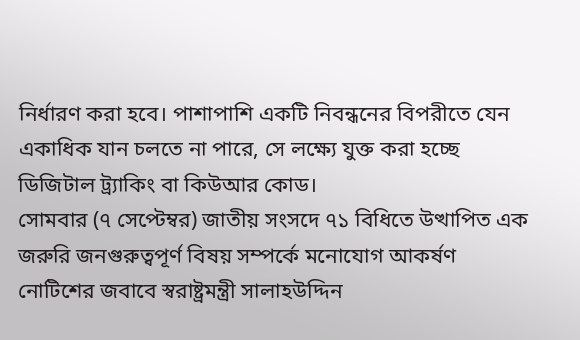নির্ধারণ করা হবে। পাশাপাশি একটি নিবন্ধনের বিপরীতে যেন একাধিক যান চলতে না পারে, সে লক্ষ্যে যুক্ত করা হচ্ছে ডিজিটাল ট্র্যাকিং বা কিউআর কোড।
সোমবার (৭ সেপ্টেম্বর) জাতীয় সংসদে ৭১ বিধিতে উত্থাপিত এক জরুরি জনগুরুত্বপূর্ণ বিষয় সম্পর্কে মনোযোগ আকর্ষণ নোটিশের জবাবে স্বরাষ্ট্রমন্ত্রী সালাহউদ্দিন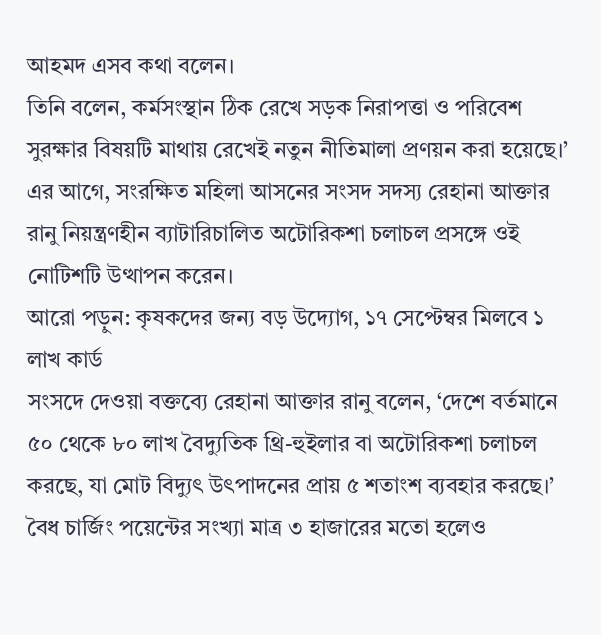আহমদ এসব কথা বলেন।
তিনি বলেন, কর্মসংস্থান ঠিক রেখে সড়ক নিরাপত্তা ও পরিবেশ সুরক্ষার বিষয়টি মাথায় রেখেই নতুন নীতিমালা প্রণয়ন করা হয়েছে।’
এর আগে, সংরক্ষিত মহিলা আসনের সংসদ সদস্য রেহানা আক্তার রানু নিয়ন্ত্রণহীন ব্যাটারিচালিত অটোরিকশা চলাচল প্রসঙ্গে ওই নোটিশটি উত্থাপন করেন।
আরো পড়ুন: কৃষকদের জন্য বড় উদ্যোগ, ১৭ সেপ্টেম্বর মিলবে ১ লাখ কার্ড
সংসদে দেওয়া বক্তব্যে রেহানা আক্তার রানু বলেন, ‘দেশে বর্তমানে ৫০ থেকে ৮০ লাখ বৈদ্যুতিক থ্রি-হুইলার বা অটোরিকশা চলাচল করছে, যা মোট বিদ্যুৎ উৎপাদনের প্রায় ৫ শতাংশ ব্যবহার করছে।’
বৈধ চার্জিং পয়েন্টের সংখ্যা মাত্র ৩ হাজারের মতো হলেও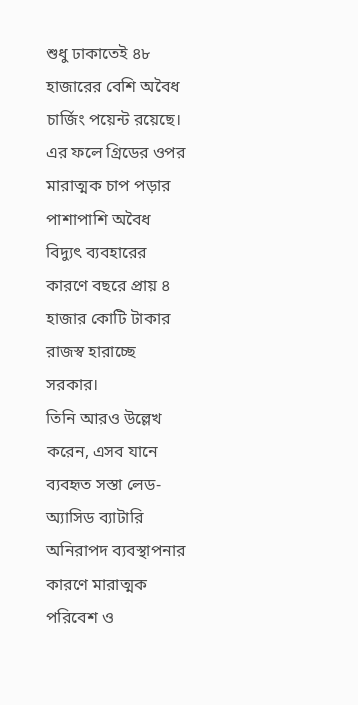শুধু ঢাকাতেই ৪৮ হাজারের বেশি অবৈধ চার্জিং পয়েন্ট রয়েছে। এর ফলে গ্রিডের ওপর মারাত্মক চাপ পড়ার পাশাপাশি অবৈধ বিদ্যুৎ ব্যবহারের কারণে বছরে প্রায় ৪ হাজার কোটি টাকার রাজস্ব হারাচ্ছে সরকার।
তিনি আরও উল্লেখ করেন, এসব যানে ব্যবহৃত সস্তা লেড-অ্যাসিড ব্যাটারি অনিরাপদ ব্যবস্থাপনার কারণে মারাত্মক পরিবেশ ও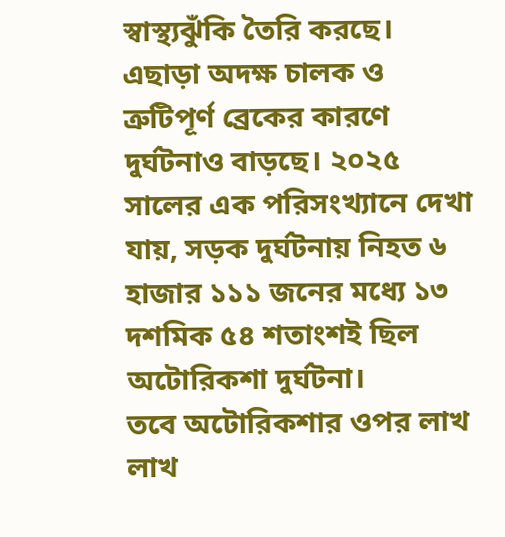স্বাস্থ্যঝুঁকি তৈরি করছে। এছাড়া অদক্ষ চালক ও ত্রুটিপূর্ণ ব্রেকের কারণে দুর্ঘটনাও বাড়ছে। ২০২৫ সালের এক পরিসংখ্যানে দেখা যায়, সড়ক দুর্ঘটনায় নিহত ৬ হাজার ১১১ জনের মধ্যে ১৩ দশমিক ৫৪ শতাংশই ছিল অটোরিকশা দুর্ঘটনা।
তবে অটোরিকশার ওপর লাখ লাখ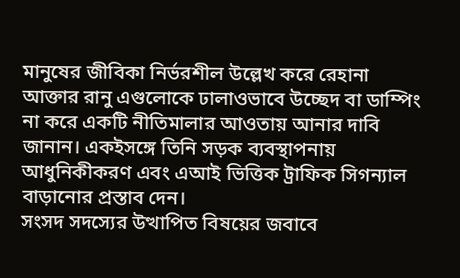মানুষের জীবিকা নির্ভরশীল উল্লেখ করে রেহানা আক্তার রানু এগুলোকে ঢালাওভাবে উচ্ছেদ বা ডাম্পিং না করে একটি নীতিমালার আওতায় আনার দাবি জানান। একইসঙ্গে তিনি সড়ক ব্যবস্থাপনায় আধুনিকীকরণ এবং এআই ভিত্তিক ট্রাফিক সিগন্যাল বাড়ানোর প্রস্তাব দেন।
সংসদ সদস্যের উত্থাপিত বিষয়ের জবাবে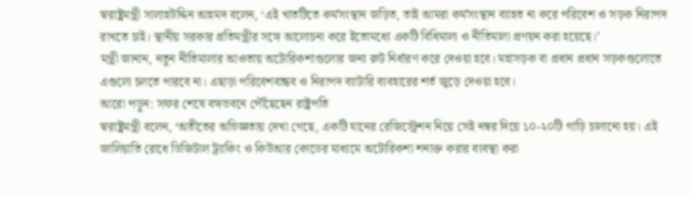স্বরাষ্ট্রমন্ত্রী সালাহউদ্দিন আহমদ বলেন, ‘এই খাতটিতে কর্মসংস্থান জড়িত, তাই আমরা কর্মসংস্থান ব্যাহত না করে পরিবেশ ও সড়ক নিরাপদ রাখতে চাই। স্থানীয় সরকার প্রতিমন্ত্রীর সঙ্গে আলোচনা করে ইতোমধ্যে একটি বিধিমালা ও নীতিমালা প্রণয়ন করা হয়েছে।’
মন্ত্রী জানান, নতুন নীতিমালার আওতায় অটোরিকশাগুলোর জন্য রুট নির্ধারণ করে দেওয়া হবে। মহাসড়ক বা প্রধান প্রধান সড়কগুলোতে এগুলো চলতে পারবে না। এছাড়া পরিবেশবান্ধব ও নিরাপদ ব্যাটারি ব্যবহারের শর্ত জুড়ে দেওয়া হবে।
আরো পড়ুন: সফর শেষে বঙ্গভবনে পৌঁছেছেন রাষ্ট্রপতি
স্বরাষ্ট্রমন্ত্রী বলেন, ‘অতীতের অভিজ্ঞতায় দেখা গেছে, একটি যানের রেজিস্ট্রেশন নিয়ে সেই নম্বর দিয়ে ১০-২০টি গাড়ি চালানো হয়। এই জালিয়াতি রোধে ডিজিটাল ট্র্যাকিং ও কিউআর কোডের মাধ্যমে অটোরিকশা শনাক্ত করার ব্যবস্থা করা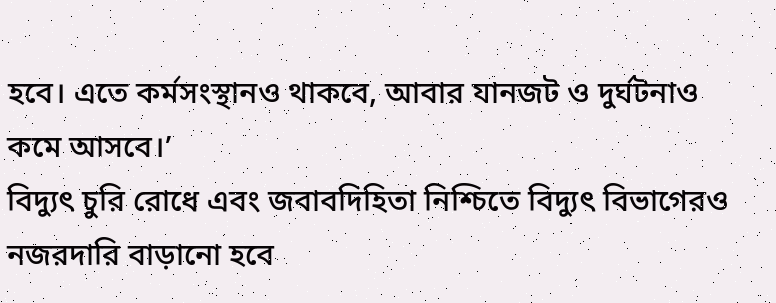হবে। এতে কর্মসংস্থানও থাকবে, আবার যানজট ও দুর্ঘটনাও কমে আসবে।’
বিদ্যুৎ চুরি রোধে এবং জবাবদিহিতা নিশ্চিতে বিদ্যুৎ বিভাগেরও নজরদারি বাড়ানো হবে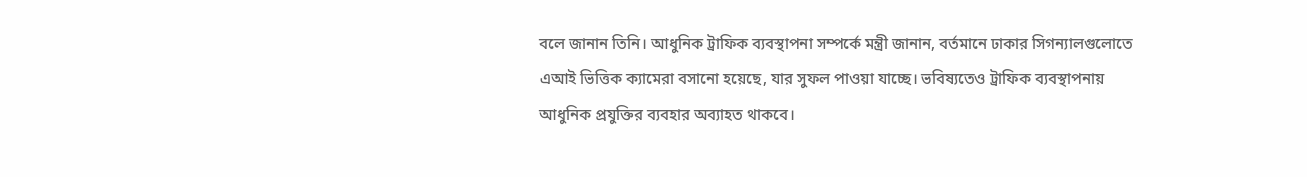বলে জানান তিনি। আধুনিক ট্রাফিক ব্যবস্থাপনা সম্পর্কে মন্ত্রী জানান, বর্তমানে ঢাকার সিগন্যালগুলোতে এআই ভিত্তিক ক্যামেরা বসানো হয়েছে, যার সুফল পাওয়া যাচ্ছে। ভবিষ্যতেও ট্রাফিক ব্যবস্থাপনায় আধুনিক প্রযুক্তির ব্যবহার অব্যাহত থাকবে।